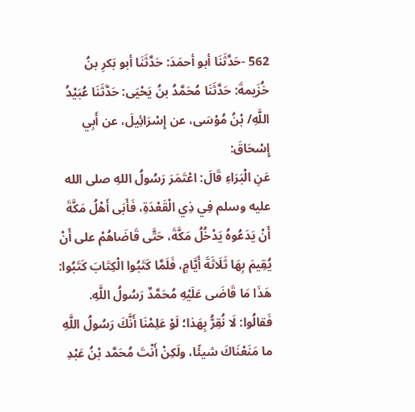562 -حَدَّثَنَا أبو أحمَدَ: حَدَّثَنَا أبو بَكرِ بنُ خُزَيمةَ: حَدَّثَنَا مُحَمَّدُ بنُ يَحْيَى: حَدَّثَنَا عُبَيْدُ اللَّهِ/ بْنُ مُوْسَى، عن إِسْرَائِيلَ، عن أَبِي إِسْحَاقَ:
عَنِ الْبَرَاءِ قَالَ: اعْتَمَرَ رَسُولُ اللهِ صلى الله عليه وسلم فِي ذِي الْقَعْدَةِ، فَأَبَى أَهْلُ مَكَّةَ أَنْ يَدَعُوهُ يَدْخُلُ مَكَّةَ، حَتَّى قَاضَاهُمْ على أَنْ يُقِيمَ بِهَا ثَلَاثَةَ أَيَّامٍ، فَلَمَّا كَتَبُوا الْكِتَابَ كَتَبُوا: هَذَا مَا قَاضَى عَلَيْهِ مُحَمَّدٌ رَسُولُ اللَّهِ. فَقالُوا: لَا نُقِرُّ بِهَذا؛ لَوْ عَلِمْنَا أَنَّكَ رَسُولُ اللَّهِ ما مَنَعْنَاكَ شيئًا، ولَكِنْ أَنْتَ مُحَمَّد بْنُ عَبْدِ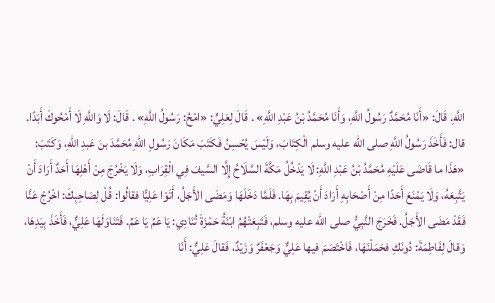اللَّهِ. قَالَ: «أَنَا مُحَمَّدٌ رَسُولُ اللَّهِ، وَأَنَا مُحَمَّدُ بْنُ عَبْدِ اللَّهِ» . قَالَ لِعَلِيٍّ: «امْحُ: رَسُولُ اللَّهِ» . قَالَ: لَا وَاللَّهِ لَا أَمْحُوكَ أَبَدًا. قال: فَأَخَذَ رَسُولُ اللَّهِ صلى الله عليه وسلم الْكِتَابَ، وَلَيْسَ يُحْسِنُ فَكَتَبَ مَكَانَ رَسُولِ اللهِ مُحَمَّدَ بنَ عَبدِ اللهِ، وَكَتَبَ: «هَذَا ما قَاضَى عَلَيْهِ مُحَمَّدُ بْنُ عَبْدِ اللَّهِ: لَا يَدْخُلُ مَكَّةَ السَّلَاحُ إِلَّا السَّيفَ فِي الْقِرَابِ، وَلَا يَخْرُجَ مِنْ أَهْلِهَا أَحَدٌ أَرَادَ أَنْ يَتَّبِعَهُ، وَلَا يَمْنَعَ أَحَدًا مِنْ أَصْحَابِهِ أَرَادَ أَنْ يُقِيمَ بِهَا. فَلَمَّا دَخَلَهَا وَمَضَى الأَجَلُ، أَتَوْا عَلِيًّا فقالُوا: قُلْ لِصَاحِبِكَ: اخْرُجْ عَنَّا فَقَدْ مَضَى الأَجَلُ. فَخَرَجَ النَّبِيُّ صلى الله عليه وسلم، فَتَبِعَتْهُمُ ابْنَةُ حَمْزَةَ تُنَادِي: يَا عَمِّ يَا عَمِّ. فَتَنَاوَلَهَا عَلِيٌّ، فَأَخَذَ بِيَدِهَا، وَقالَ لِفَاطِمَةَ: دُونَكِ فحَمَلْنَهَا، فَاخْتَصَمَ فيها عَلِيٌّ وَجَعْفَرٌ وَزَيْدٌ، فَقالَ عَلِيٌّ: أَنَا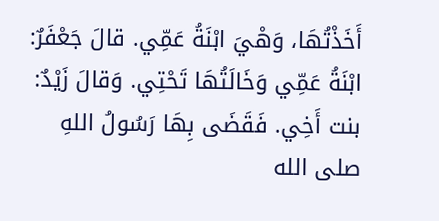أَخَذْتُهَا، وَهْيَ ابْنَةُ عَمِّي. قالَ جَعْفَرٌ: ابْنَةُ عَمِّي وَخَالَتُهَا تَحْتِي. وَقالَ زَيْدٌ: بنت أَخِي. فَقَضَى بِهَا رَسُولُ اللهِ صلى الله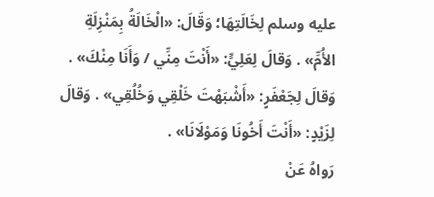عليه وسلم لِخَالَتِهَا؛ وَقَالَ: «الْخَالَةُ بِمَنْزِلَةِ الأُمِّ» . وَقالَ لِعَلِيٍّ: «أَنْتَ مِنِّي / وَأَنَا مِنْكَ» . وَقالَ لِجَعْفَرٍ: «أَشْبَهْتَ خَلْقِي وَخُلُقِي» . وَقالَ لِزَيْدٍ: «أَنْتَ أَخُونَا وَمَوْلَانَا» .
رَواهُ عَنْ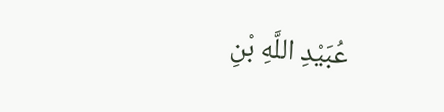عُبَيْدِ اللَّهِ بْنِ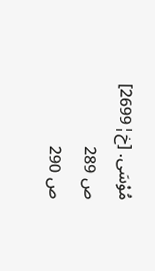مُوْسَى. [خ¦2699]
ص 289
ص 290